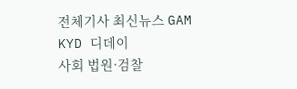전체기사 최신뉴스 GAM
KYD 디데이
사회 법원·검찰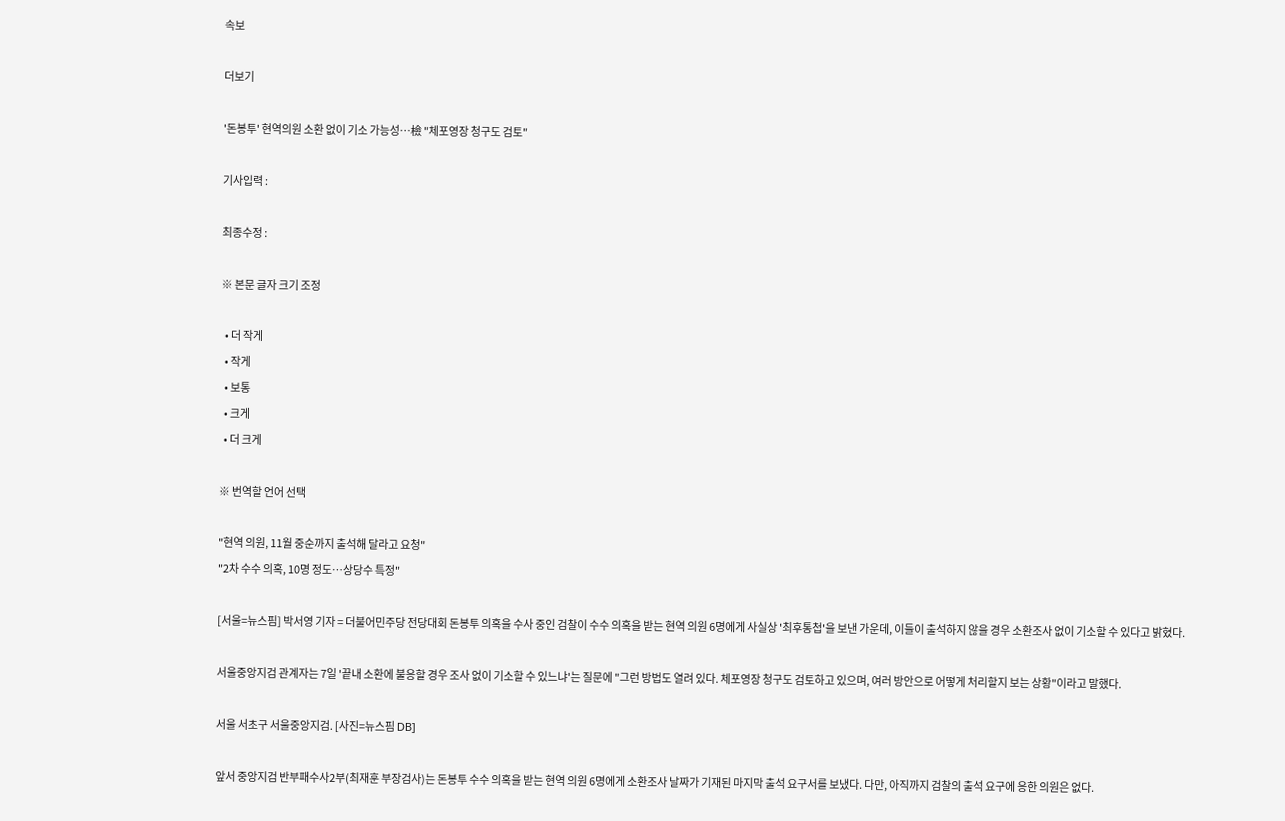속보

더보기

'돈봉투' 현역의원 소환 없이 기소 가능성…檢 "체포영장 청구도 검토"

기사입력 :

최종수정 :

※ 본문 글자 크기 조정

  • 더 작게
  • 작게
  • 보통
  • 크게
  • 더 크게

※ 번역할 언어 선택

"현역 의원, 11월 중순까지 출석해 달라고 요청"
"2차 수수 의혹, 10명 정도…상당수 특정"

[서울=뉴스핌] 박서영 기자 = 더불어민주당 전당대회 돈봉투 의혹을 수사 중인 검찰이 수수 의혹을 받는 현역 의원 6명에게 사실상 '최후통첩'을 보낸 가운데, 이들이 출석하지 않을 경우 소환조사 없이 기소할 수 있다고 밝혔다.

서울중앙지검 관계자는 7일 '끝내 소환에 불응할 경우 조사 없이 기소할 수 있느냐'는 질문에 "그런 방법도 열려 있다. 체포영장 청구도 검토하고 있으며, 여러 방안으로 어떻게 처리할지 보는 상황"이라고 말했다.

서울 서초구 서울중앙지검. [사진=뉴스핌 DB]

앞서 중앙지검 반부패수사2부(최재훈 부장검사)는 돈봉투 수수 의혹을 받는 현역 의원 6명에게 소환조사 날짜가 기재된 마지막 출석 요구서를 보냈다. 다만, 아직까지 검찰의 출석 요구에 응한 의원은 없다.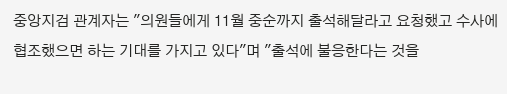중앙지검 관계자는 "의원들에게 11월 중순까지 출석해달라고 요청했고 수사에 협조했으면 하는 기대를 가지고 있다"며 "출석에 불응한다는 것을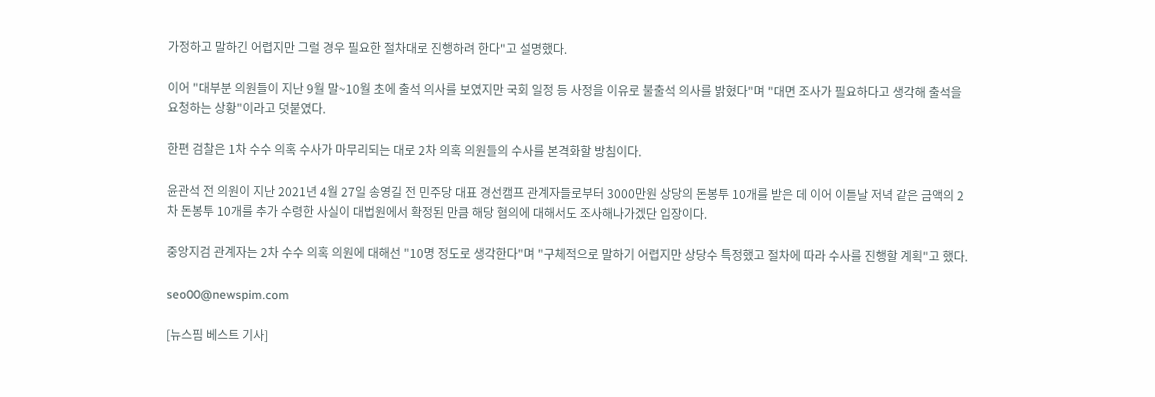가정하고 말하긴 어렵지만 그럴 경우 필요한 절차대로 진행하려 한다"고 설명했다.

이어 "대부분 의원들이 지난 9월 말~10월 초에 출석 의사를 보였지만 국회 일정 등 사정을 이유로 불출석 의사를 밝혔다"며 "대면 조사가 필요하다고 생각해 출석을 요청하는 상황"이라고 덧붙였다.

한편 검찰은 1차 수수 의혹 수사가 마무리되는 대로 2차 의혹 의원들의 수사를 본격화할 방침이다.

윤관석 전 의원이 지난 2021년 4월 27일 송영길 전 민주당 대표 경선캠프 관계자들로부터 3000만원 상당의 돈봉투 10개를 받은 데 이어 이튿날 저녁 같은 금액의 2차 돈봉투 10개를 추가 수령한 사실이 대법원에서 확정된 만큼 해당 혐의에 대해서도 조사해나가겠단 입장이다.

중앙지검 관계자는 2차 수수 의혹 의원에 대해선 "10명 정도로 생각한다"며 "구체적으로 말하기 어렵지만 상당수 특정했고 절차에 따라 수사를 진행할 계획"고 했다.

seo00@newspim.com

[뉴스핌 베스트 기사]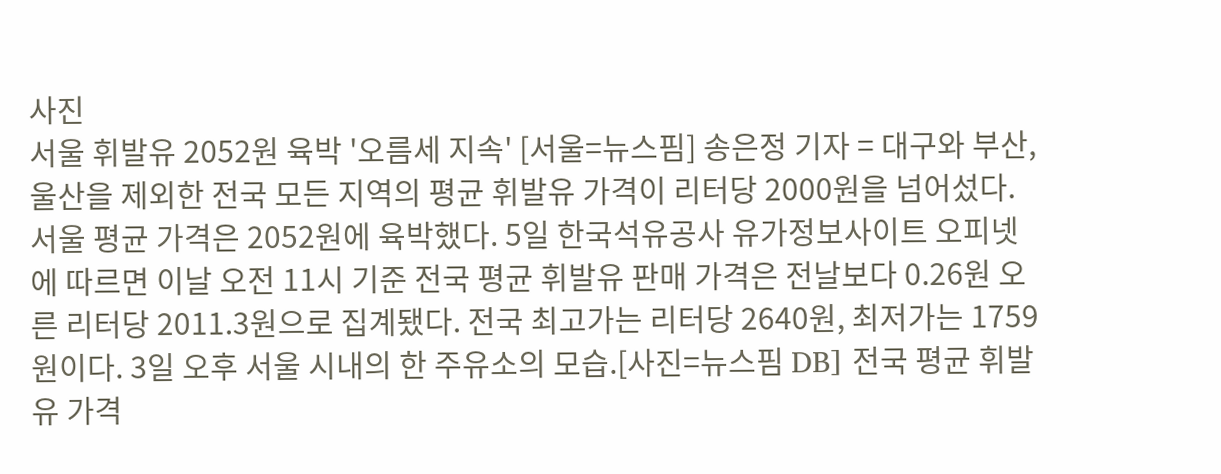사진
서울 휘발유 2052원 육박 '오름세 지속' [서울=뉴스핌] 송은정 기자 = 대구와 부산, 울산을 제외한 전국 모든 지역의 평균 휘발유 가격이 리터당 2000원을 넘어섰다. 서울 평균 가격은 2052원에 육박했다. 5일 한국석유공사 유가정보사이트 오피넷에 따르면 이날 오전 11시 기준 전국 평균 휘발유 판매 가격은 전날보다 0.26원 오른 리터당 2011.3원으로 집계됐다. 전국 최고가는 리터당 2640원, 최저가는 1759원이다. 3일 오후 서울 시내의 한 주유소의 모습.[사진=뉴스핌 DB] 전국 평균 휘발유 가격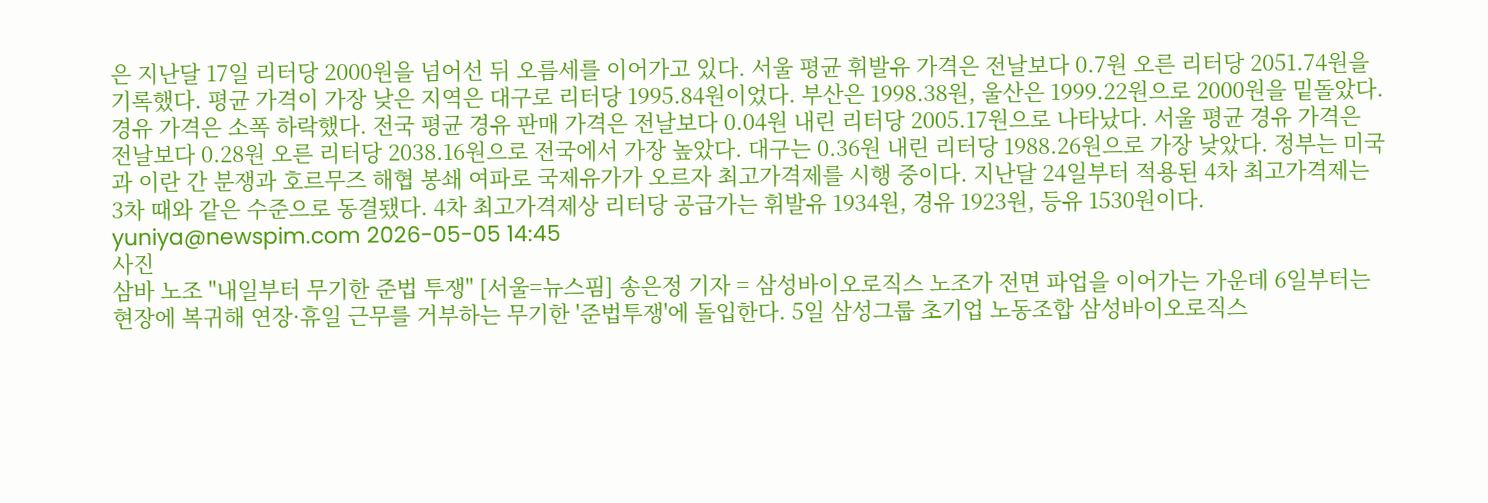은 지난달 17일 리터당 2000원을 넘어선 뒤 오름세를 이어가고 있다. 서울 평균 휘발유 가격은 전날보다 0.7원 오른 리터당 2051.74원을 기록했다. 평균 가격이 가장 낮은 지역은 대구로 리터당 1995.84원이었다. 부산은 1998.38원, 울산은 1999.22원으로 2000원을 밑돌았다. 경유 가격은 소폭 하락했다. 전국 평균 경유 판매 가격은 전날보다 0.04원 내린 리터당 2005.17원으로 나타났다. 서울 평균 경유 가격은 전날보다 0.28원 오른 리터당 2038.16원으로 전국에서 가장 높았다. 대구는 0.36원 내린 리터당 1988.26원으로 가장 낮았다. 정부는 미국과 이란 간 분쟁과 호르무즈 해협 봉쇄 여파로 국제유가가 오르자 최고가격제를 시행 중이다. 지난달 24일부터 적용된 4차 최고가격제는 3차 때와 같은 수준으로 동결됐다. 4차 최고가격제상 리터당 공급가는 휘발유 1934원, 경유 1923원, 등유 1530원이다.  yuniya@newspim.com 2026-05-05 14:45
사진
삼바 노조 "내일부터 무기한 준법 투쟁" [서울=뉴스핌] 송은정 기자 = 삼성바이오로직스 노조가 전면 파업을 이어가는 가운데 6일부터는 현장에 복귀해 연장·휴일 근무를 거부하는 무기한 '준법투쟁'에 돌입한다. 5일 삼성그룹 초기업 노동조합 삼성바이오로직스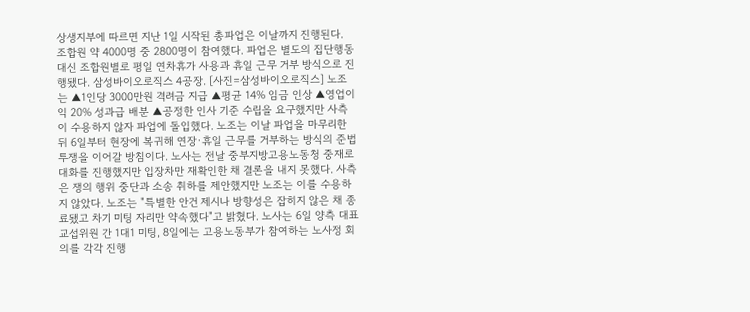상생지부에 따르면 지난 1일 시작된 총파업은 이날까지 진행된다.  조합원 약 4000명 중 2800명이 참여했다. 파업은 별도의 집단행동 대신 조합원별로 평일 연차휴가 사용과 휴일 근무 거부 방식으로 진행됐다. 삼성바이오로직스 4공장. [사진=삼성바이오로직스] 노조는 ▲1인당 3000만원 격려금 지급 ▲평균 14% 임금 인상 ▲영업이익 20% 성과급 배분 ▲공정한 인사 기준 수립을 요구했지만 사측이 수용하지 않자 파업에 돌입했다. 노조는 이날 파업을 마무리한 뒤 6일부터 현장에 복귀해 연장·휴일 근무를 거부하는 방식의 준법투쟁을 이어갈 방침이다. 노사는 전날 중부지방고용노동청 중재로 대화를 진행했지만 입장차만 재확인한 채 결론을 내지 못했다. 사측은 쟁의 행위 중단과 소송 취하를 제안했지만 노조는 이를 수용하지 않았다. 노조는 "특별한 안건 제시나 방향성은 잡히지 않은 채 종료됐고 차기 미팅 자리만 약속했다"고 밝혔다. 노사는 6일 양측 대표교섭위원 간 1대1 미팅, 8일에는 고용노동부가 참여하는 노사정 회의를 각각 진행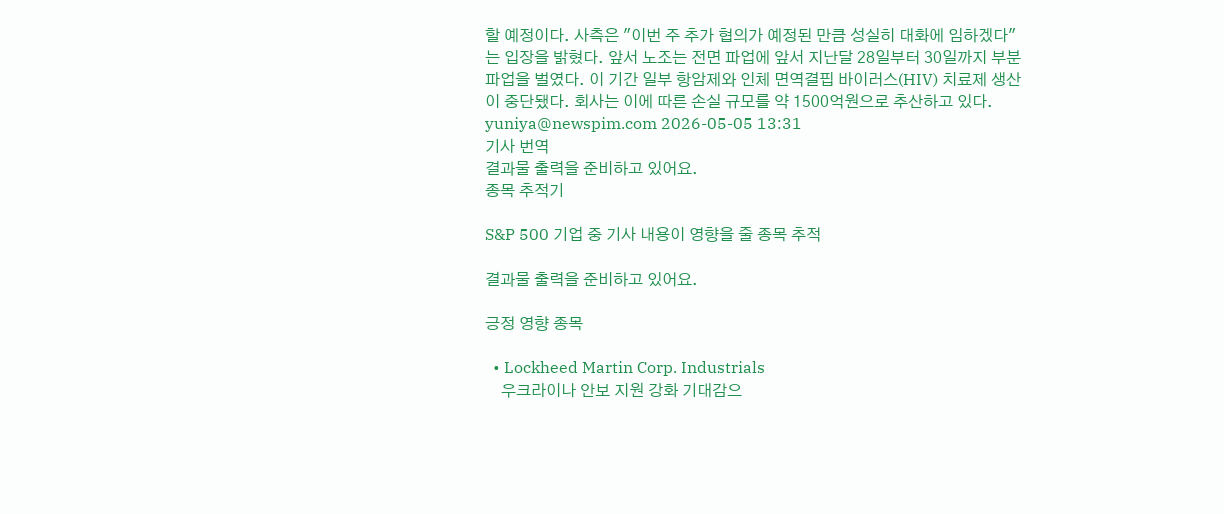할 예정이다. 사측은 "이번 주 추가 협의가 예정된 만큼 성실히 대화에 임하겠다"는 입장을 밝혔다. 앞서 노조는 전면 파업에 앞서 지난달 28일부터 30일까지 부분 파업을 벌였다. 이 기간 일부 항암제와 인체 면역결핍 바이러스(HIV) 치료제 생산이 중단됐다. 회사는 이에 따른 손실 규모를 약 1500억원으로 추산하고 있다. yuniya@newspim.com 2026-05-05 13:31
기사 번역
결과물 출력을 준비하고 있어요.
종목 추적기

S&P 500 기업 중 기사 내용이 영향을 줄 종목 추적

결과물 출력을 준비하고 있어요.

긍정 영향 종목

  • Lockheed Martin Corp. Industrials
    우크라이나 안보 지원 강화 기대감으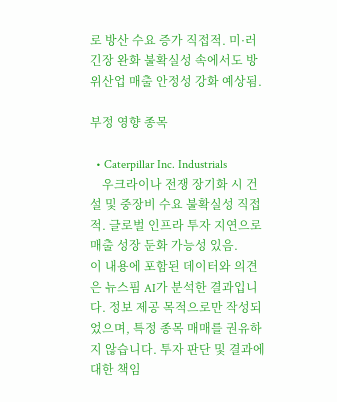로 방산 수요 증가 직접적. 미·러 긴장 완화 불확실성 속에서도 방위산업 매출 안정성 강화 예상됨.

부정 영향 종목

  • Caterpillar Inc. Industrials
    우크라이나 전쟁 장기화 시 건설 및 중장비 수요 불확실성 직접적. 글로벌 인프라 투자 지연으로 매출 성장 둔화 가능성 있음.
이 내용에 포함된 데이터와 의견은 뉴스핌 AI가 분석한 결과입니다. 정보 제공 목적으로만 작성되었으며, 특정 종목 매매를 권유하지 않습니다. 투자 판단 및 결과에 대한 책임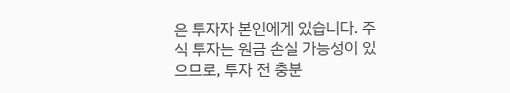은 투자자 본인에게 있습니다. 주식 투자는 원금 손실 가능성이 있으므로, 투자 전 충분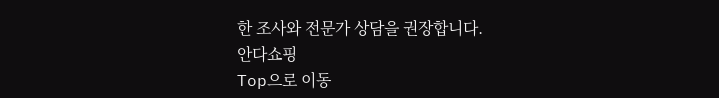한 조사와 전문가 상담을 권장합니다.
안다쇼핑
Top으로 이동